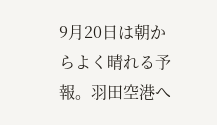9月20日は朝からよく晴れる予報。羽田空港へ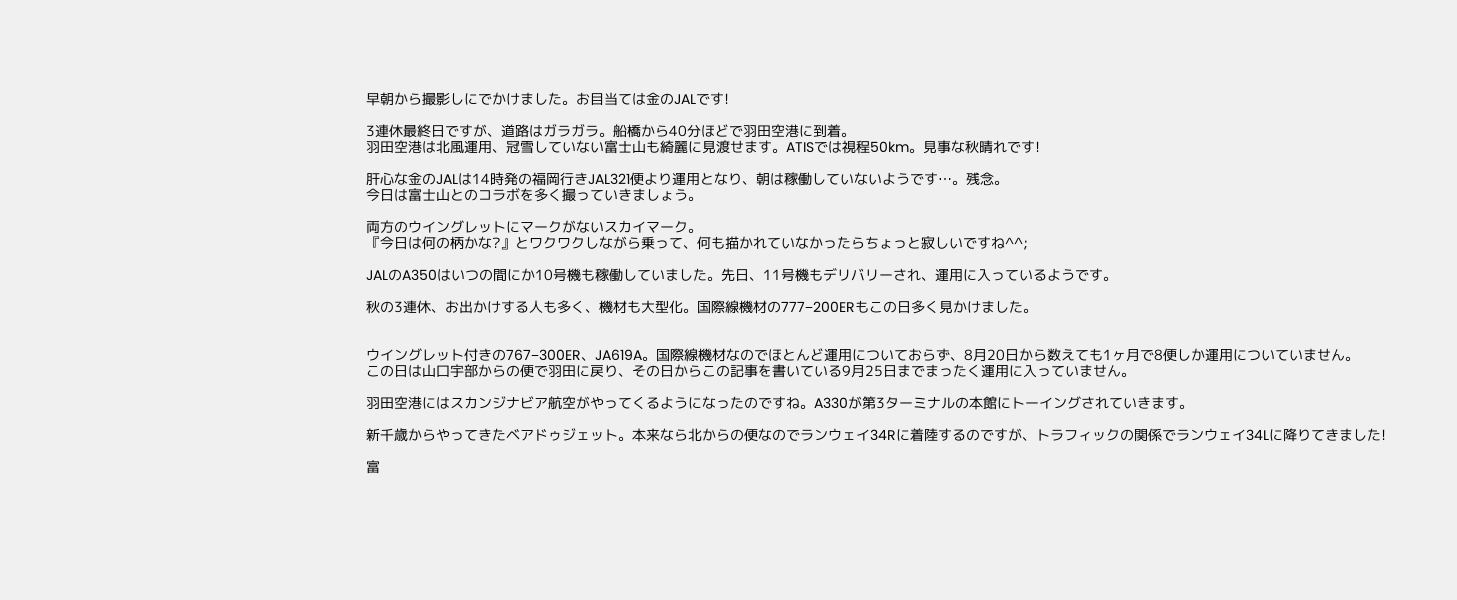早朝から撮影しにでかけました。お目当ては金のJALです!

3連休最終日ですが、道路はガラガラ。船橋から40分ほどで羽田空港に到着。
羽田空港は北風運用、冠雪していない富士山も綺麗に見渡せます。ATISでは視程50km。見事な秋晴れです!

肝心な金のJALは14時発の福岡行きJAL321便より運用となり、朝は稼働していないようです…。残念。
今日は富士山とのコラボを多く撮っていきましょう。

両方のウイングレットにマークがないスカイマーク。
『今日は何の柄かな?』とワクワクしながら乗って、何も描かれていなかったらちょっと寂しいですね^^;

JALのA350はいつの間にか10号機も稼働していました。先日、11号機もデリバリーされ、運用に入っているようです。

秋の3連休、お出かけする人も多く、機材も大型化。国際線機材の777−200ERもこの日多く見かけました。


ウイングレット付きの767−300ER、JA619A。国際線機材なのでほとんど運用についておらず、8月20日から数えても1ヶ月で8便しか運用についていません。
この日は山口宇部からの便で羽田に戻り、その日からこの記事を書いている9月25日までまったく運用に入っていません。

羽田空港にはスカンジナビア航空がやってくるようになったのですね。A330が第3ターミナルの本館にトーイングされていきます。

新千歳からやってきたベアドゥジェット。本来なら北からの便なのでランウェイ34Rに着陸するのですが、トラフィックの関係でランウェイ34Lに降りてきました!

富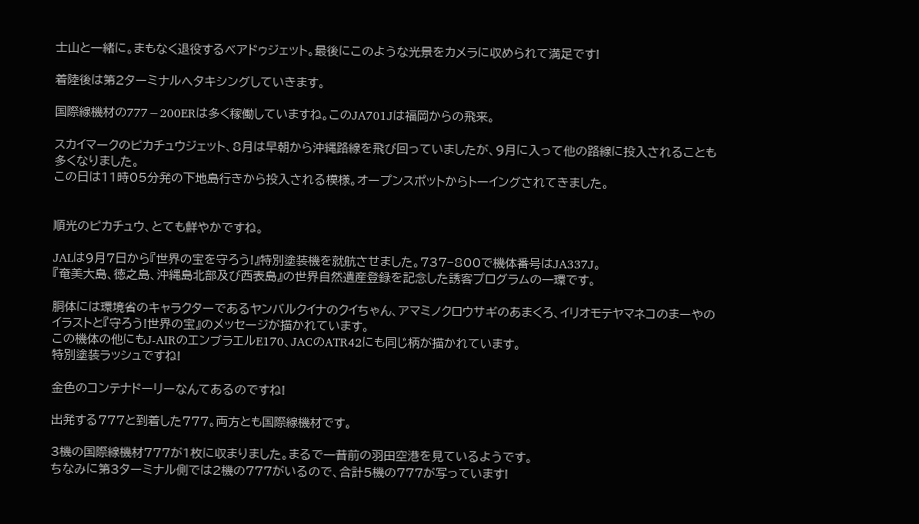士山と一緒に。まもなく退役するベアドゥジェット。最後にこのような光景をカメラに収められて満足です!

着陸後は第2ターミナルへタキシングしていきます。

国際線機材の777−200ERは多く稼働していますね。このJA701Jは福岡からの飛来。

スカイマークのピカチュウジェット、8月は早朝から沖縄路線を飛び回っていましたが、9月に入って他の路線に投入されることも多くなりました。
この日は11時05分発の下地島行きから投入される模様。オープンスポットからトーイングされてきました。


順光のピカチュウ、とても鮮やかですね。

JALは9月7日から『世界の宝を守ろう!』特別塗装機を就航させました。737−800で機体番号はJA337J。
『奄美大島、徳之島、沖縄島北部及び西表島』の世界自然遺産登録を記念した誘客プログラムの一環です。

胴体には環境省のキャラクターであるヤンバルクイナのクイちゃん、アマミノクロウサギのあまくろ、イリオモテヤマネコのまーやのイラストと『守ろう!世界の宝』のメッセージが描かれています。
この機体の他にもJ-AIRのエンブラエルE170、JACのATR42にも同じ柄が描かれています。
特別塗装ラッシュですね!

金色のコンテナドーリーなんてあるのですね!

出発する777と到着した777。両方とも国際線機材です。

3機の国際線機材777が1枚に収まりました。まるで一昔前の羽田空港を見ているようです。
ちなみに第3ターミナル側では2機の777がいるので、合計5機の777が写っています!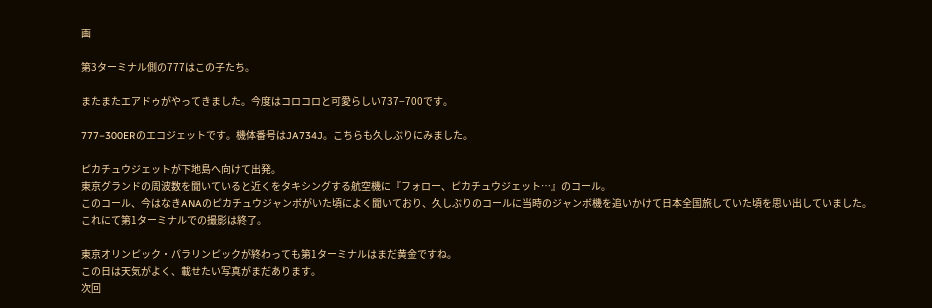画

第3ターミナル側の777はこの子たち。

またまたエアドゥがやってきました。今度はコロコロと可愛らしい737−700です。

777−300ERのエコジェットです。機体番号はJA734J。こちらも久しぶりにみました。

ピカチュウジェットが下地島へ向けて出発。
東京グランドの周波数を聞いていると近くをタキシングする航空機に『フォロー、ピカチュウジェット…』のコール。
このコール、今はなきANAのピカチュウジャンボがいた頃によく聞いており、久しぶりのコールに当時のジャンボ機を追いかけて日本全国旅していた頃を思い出していました。
これにて第1ターミナルでの撮影は終了。

東京オリンピック・パラリンピックが終わっても第1ターミナルはまだ黄金ですね。
この日は天気がよく、載せたい写真がまだあります。
次回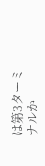は第3ターミナルか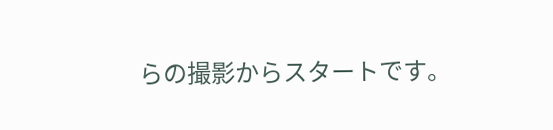らの撮影からスタートです。